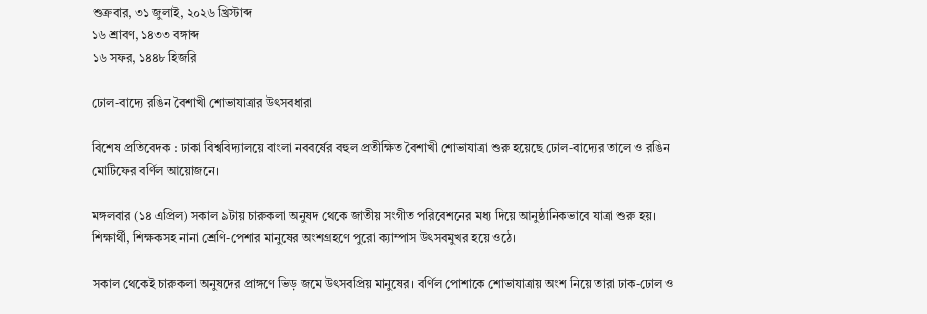শুক্রবার, ৩১ জুলাই, ২০২৬ খ্রিস্টাব্দ
১৬ শ্রাবণ, ১৪৩৩ বঙ্গাব্দ
১৬ সফর, ১৪৪৮ হিজরি

ঢোল-বাদ্যে রঙিন বৈশাখী শোভাযাত্রার উৎসবধারা

বিশেষ প্রতিবেদক : ঢাকা বিশ্ববিদ্যালয়ে বাংলা নববর্ষের বহুল প্রতীক্ষিত বৈশাখী শোভাযাত্রা শুরু হয়েছে ঢোল-বাদ্যের তালে ও রঙিন মোটিফের বর্ণিল আয়োজনে।

মঙ্গলবার (১৪ এপ্রিল) সকাল ৯টায় চারুকলা অনুষদ থেকে জাতীয় সংগীত পরিবেশনের মধ্য দিয়ে আনুষ্ঠানিকভাবে যাত্রা শুরু হয়। শিক্ষার্থী, শিক্ষকসহ নানা শ্রেণি-পেশার মানুষের অংশগ্রহণে পুরো ক্যাম্পাস উৎসবমুখর হয়ে ওঠে।

সকাল থেকেই চারুকলা অনুষদের প্রাঙ্গণে ভিড় জমে উৎসবপ্রিয় মানুষের। বর্ণিল পোশাকে শোভাযাত্রায় অংশ নিয়ে তারা ঢাক-ঢোল ও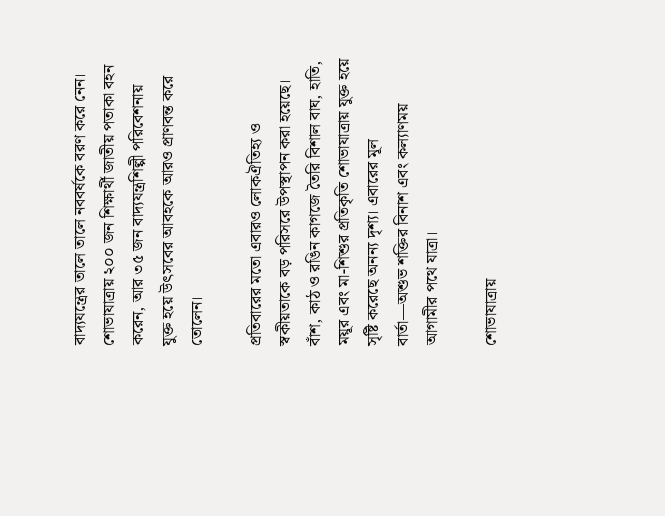বাদ্যযন্ত্রের তালে তালে নববর্ষকে বরণ করে নেন। শোভাযাত্রায় ২০০ জন শিক্ষার্থী জাতীয় পতাকা বহন করেন, আর ৩৫ জন বাদ্যযন্ত্রশিল্পী পরিবেশনায় যুক্ত হয়ে উৎসবের আবহকে আরও প্রাণবন্ত করে তোলেন।

প্রতিবারের মতো এবারও লোকঐতিহ্য ও স্বকীয়তাকে বড় পরিসরে উপস্থাপন করা হয়েছে। বাঁশ, কাঠ ও রঙিন কাগজে তৈরি বিশাল বাঘ, হাতি, ময়ূর এবং মা-শিশুর প্রতিকৃতি শোভাযাত্রায় যুক্ত হয়ে সৃষ্টি করেছে অনন্য দৃশ্য। এবারের মূল বার্তা—অশুভ শক্তির বিনাশ এবং কল্যাণময় আগামীর পথে যাত্রা।

শোভাযাত্রায়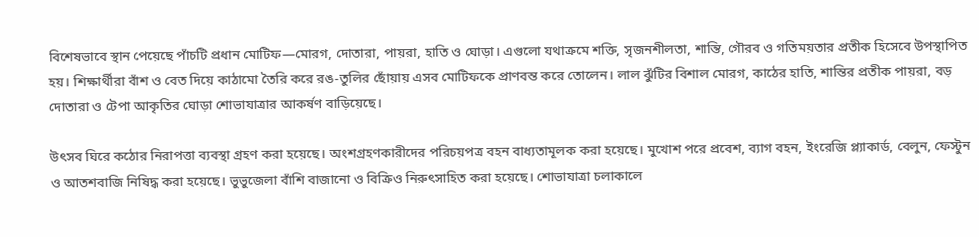বিশেষভাবে স্থান পেয়েছে পাঁচটি প্রধান মোটিফ—মোরগ, দোতারা, পায়রা, হাতি ও ঘোড়া। এগুলো যথাক্রমে শক্তি, সৃজনশীলতা, শান্তি, গৌরব ও গতিময়তার প্রতীক হিসেবে উপস্থাপিত হয়। শিক্ষার্থীরা বাঁশ ও বেত দিয়ে কাঠামো তৈরি করে রঙ-তুলির ছোঁয়ায় এসব মোটিফকে প্রাণবন্ত করে তোলেন। লাল ঝুঁটির বিশাল মোরগ, কাঠের হাতি, শান্তির প্রতীক পায়রা, বড় দোতারা ও টেপা আকৃতির ঘোড়া শোভাযাত্রার আকর্ষণ বাড়িয়েছে।

উৎসব ঘিরে কঠোর নিরাপত্তা ব্যবস্থা গ্রহণ করা হয়েছে। অংশগ্রহণকারীদের পরিচয়পত্র বহন বাধ্যতামূলক করা হয়েছে। মুখোশ পরে প্রবেশ, ব্যাগ বহন, ইংরেজি প্ল্যাকার্ড, বেলুন, ফেস্টুন ও আতশবাজি নিষিদ্ধ করা হয়েছে। ভুভুজেলা বাঁশি বাজানো ও বিক্রিও নিরুৎসাহিত করা হয়েছে। শোভাযাত্রা চলাকালে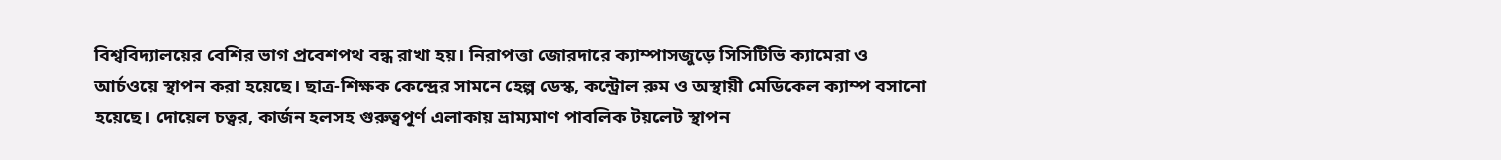বিশ্ববিদ্যালয়ের বেশির ভাগ প্রবেশপথ বন্ধ রাখা হয়। নিরাপত্তা জোরদারে ক্যাম্পাসজুড়ে সিসিটিভি ক্যামেরা ও আর্চওয়ে স্থাপন করা হয়েছে। ছাত্র-শিক্ষক কেন্দ্রের সামনে হেল্প ডেস্ক, কন্ট্রোল রুম ও অস্থায়ী মেডিকেল ক্যাম্প বসানো হয়েছে। দোয়েল চত্বর, কার্জন হলসহ গুরুত্বপূর্ণ এলাকায় ভ্রাম্যমাণ পাবলিক টয়লেট স্থাপন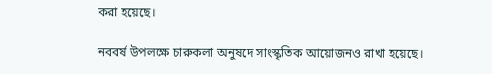করা হয়েছে।

নববর্ষ উপলক্ষে চারুকলা অনুষদে সাংস্কৃতিক আয়োজনও রাখা হয়েছে।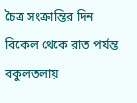চৈত্র সংক্রান্তির দিন বিকেল থেকে রাত পর্যন্ত বকুলতলায়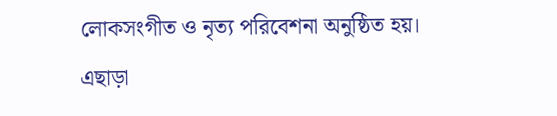লোকসংগীত ও নৃত্য পরিবেশনা অনুষ্ঠিত হয়। এছাড়া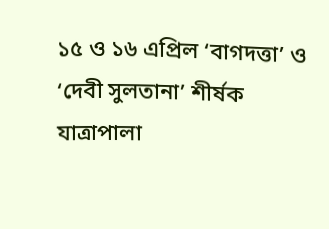১৫ ও ১৬ এপ্রিল ‘বাগদত্তা’ ও ‘দেবী সুলতানা’ শীর্ষক যাত্রাপালা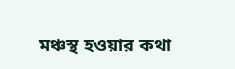মঞ্চস্থ হওয়ার কথা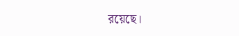রয়েছে।